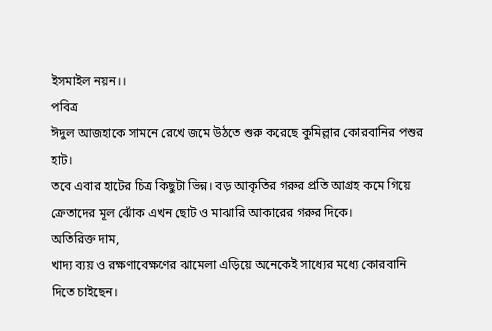ইসমাইল নয়ন।।
পবিত্র
ঈদুল আজহাকে সামনে রেখে জমে উঠতে শুরু করেছে কুমিল্লার কোরবানির পশুর হাট।
তবে এবার হাটের চিত্র কিছুটা ভিন্ন। বড় আকৃতির গরুর প্রতি আগ্রহ কমে গিয়ে
ক্রেতাদের মূল ঝোঁক এখন ছোট ও মাঝারি আকারের গরুর দিকে।
অতিরিক্ত দাম,
খাদ্য ব্যয় ও রক্ষণাবেক্ষণের ঝামেলা এড়িয়ে অনেকেই সাধ্যের মধ্যে কোরবানি
দিতে চাইছেন।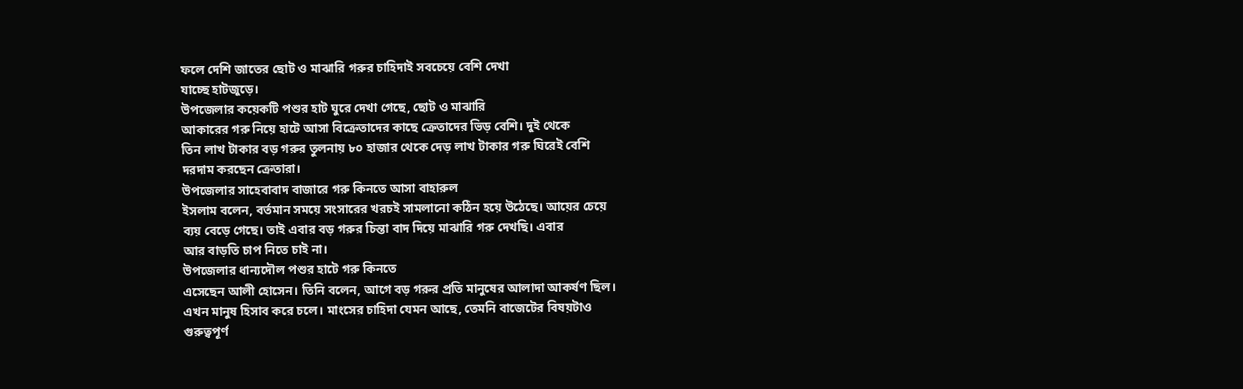ফলে দেশি জাতের ছোট ও মাঝারি গরুর চাহিদাই সবচেয়ে বেশি দেখা
যাচ্ছে হাটজুড়ে।
উপজেলার কয়েকটি পশুর হাট ঘুরে দেখা গেছে, ছোট ও মাঝারি
আকারের গরু নিয়ে হাটে আসা বিক্রেতাদের কাছে ক্রেতাদের ভিড় বেশি। দুই থেকে
তিন লাখ টাকার বড় গরুর তুলনায় ৮০ হাজার থেকে দেড় লাখ টাকার গরু ঘিরেই বেশি
দরদাম করছেন ক্রেতারা।
উপজেলার সাহেবাবাদ বাজারে গরু কিনতে আসা বাহারুল
ইসলাম বলেন, বর্তমান সময়ে সংসারের খরচই সামলানো কঠিন হয়ে উঠেছে। আয়ের চেয়ে
ব্যয় বেড়ে গেছে। তাই এবার বড় গরুর চিন্তা বাদ দিয়ে মাঝারি গরু দেখছি। এবার
আর বাড়তি চাপ নিতে চাই না।
উপজেলার ধান্যদৌল পশুর হাটে গরু কিনতে
এসেছেন আলী হোসেন। তিনি বলেন, আগে বড় গরুর প্রতি মানুষের আলাদা আকর্ষণ ছিল।
এখন মানুষ হিসাব করে চলে। মাংসের চাহিদা যেমন আছে, তেমনি বাজেটের বিষয়টাও
গুরুত্বপূর্ণ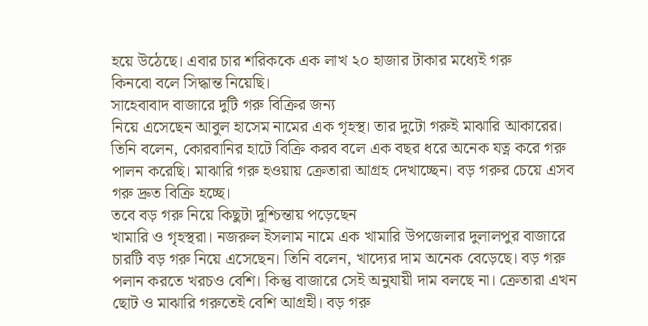হয়ে উঠেছে। এবার চার শরিককে এক লাখ ২০ হাজার টাকার মধ্যেই গরু
কিনবো বলে সিদ্ধান্ত নিয়েছি।
সাহেবাবাদ বাজারে দুটি গরু বিক্রির জন্য
নিয়ে এসেছেন আবুল হাসেম নামের এক গৃহস্থ। তার দুটো গরুই মাঝারি আকারের।
তিনি বলেন, কোরবানির হাটে বিক্রি করব বলে এক বছর ধরে অনেক যত্ন করে গরু
পালন করেছি। মাঝারি গরু হওয়ায় ক্রেতারা আগ্রহ দেখাচ্ছেন। বড় গরুর চেয়ে এসব
গরু দ্রুত বিক্রি হচ্ছে।
তবে বড় গরু নিয়ে কিছুটা দুশ্চিন্তায় পড়েছেন
খামারি ও গৃহস্থরা। নজরুল ইসলাম নামে এক খামারি উপজেলার দুলালপুর বাজারে
চারটি বড় গরু নিয়ে এসেছেন। তিনি বলেন, খাদ্যের দাম অনেক বেড়েছে। বড় গরু
পলান করতে খরচও বেশি। কিন্তু বাজারে সেই অনুযায়ী দাম বলছে না। ক্রেতারা এখন
ছোট ও মাঝারি গরুতেই বেশি আগ্রহী। বড় গরু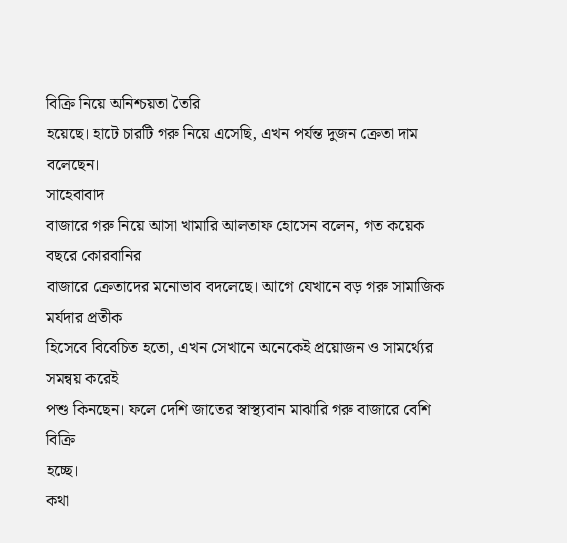বিক্রি নিয়ে অনিশ্চয়তা তৈরি
হয়েছে। হাটে চারটি গরু নিয়ে এসেছি, এখন পর্যন্ত দুজন ক্রেতা দাম বলেছেন।
সাহেবাবাদ
বাজারে গরু নিয়ে আসা খামারি আলতাফ হোসেন বলেন, গত কয়েক বছরে কোরবানির
বাজারে ক্রেতাদের মনোভাব বদলেছে। আগে যেখানে বড় গরু সামাজিক মর্যদার প্রতীক
হিসেবে বিবেচিত হতো, এখন সেখানে অনেকেই প্রয়োজন ও সামর্থ্যের সমন্বয় করেই
পশু কিনছেন। ফলে দেশি জাতের স্বাস্থ্যবান মাঝারি গরু বাজারে বেশি বিক্রি
হচ্ছে।
কথা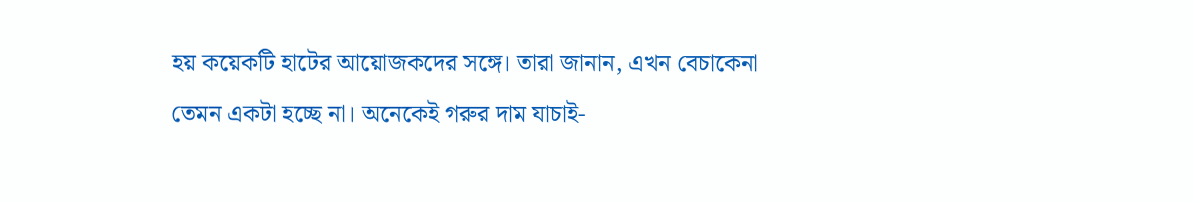হয় কয়েকটি হাটের আয়োজকদের সঙ্গে। তারা জানান, এখন বেচাকেনা
তেমন একটা হচ্ছে না। অনেকেই গরুর দাম যাচাই-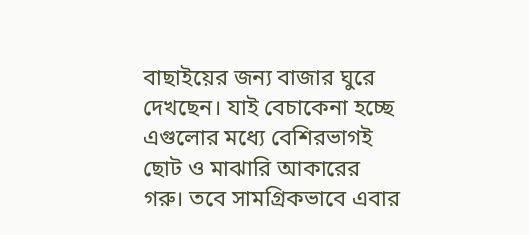বাছাইয়ের জন্য বাজার ঘুরে
দেখছেন। যাই বেচাকেনা হচ্ছে এগুলোর মধ্যে বেশিরভাগই ছোট ও মাঝারি আকারের
গরু। তবে সামগ্রিকভাবে এবার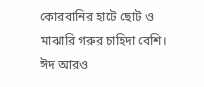কোরবানির হাটে ছোট ও মাঝারি গরুর চাহিদা বেশি।
ঈদ আরও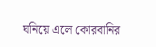ঘনিয়ে এলে কোরবানির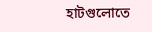হাটগুলোতে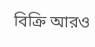বিক্রি আরও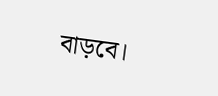বাড়বে।